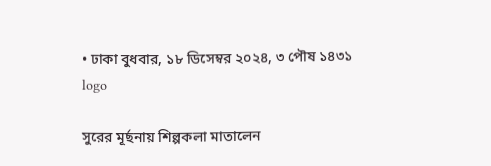• ঢাকা বুধবার, ১৮ ডিসেম্বর ২০২৪, ৩ পৌষ ১৪৩১
logo

সুরের মূর্ছনায় শিল্পকলা মাতালেন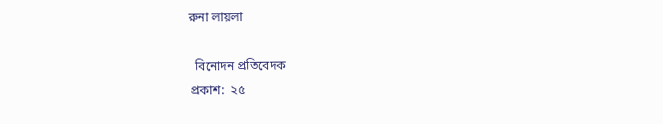রুনা লায়লা

  বিনোদন প্রতিবেদক
প্রকাশ:  ২৫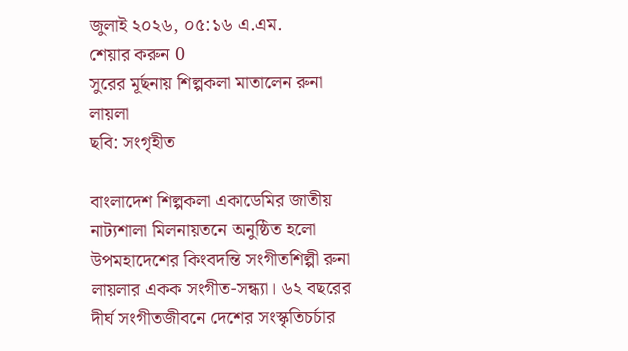জুলাই ২০২৬, ০৫:১৬ এ.এম.
শেয়ার করুন 0
সুরের মূর্ছনায় শিল্পকলা মাতালেন রুনা লায়লা
ছবি: সংগৃহীত

বাংলাদেশ শিল্পকলা একাডেমির জাতীয় নাট্যশালা মিলনায়তনে অনুষ্ঠিত হলো উপমহাদেশের কিংবদন্তি সংগীতশিল্পী রুনা লায়লার একক সংগীত-সন্ধ্যা। ৬২ বছরের দীর্ঘ সংগীতজীবনে দেশের সংস্কৃতিচর্চার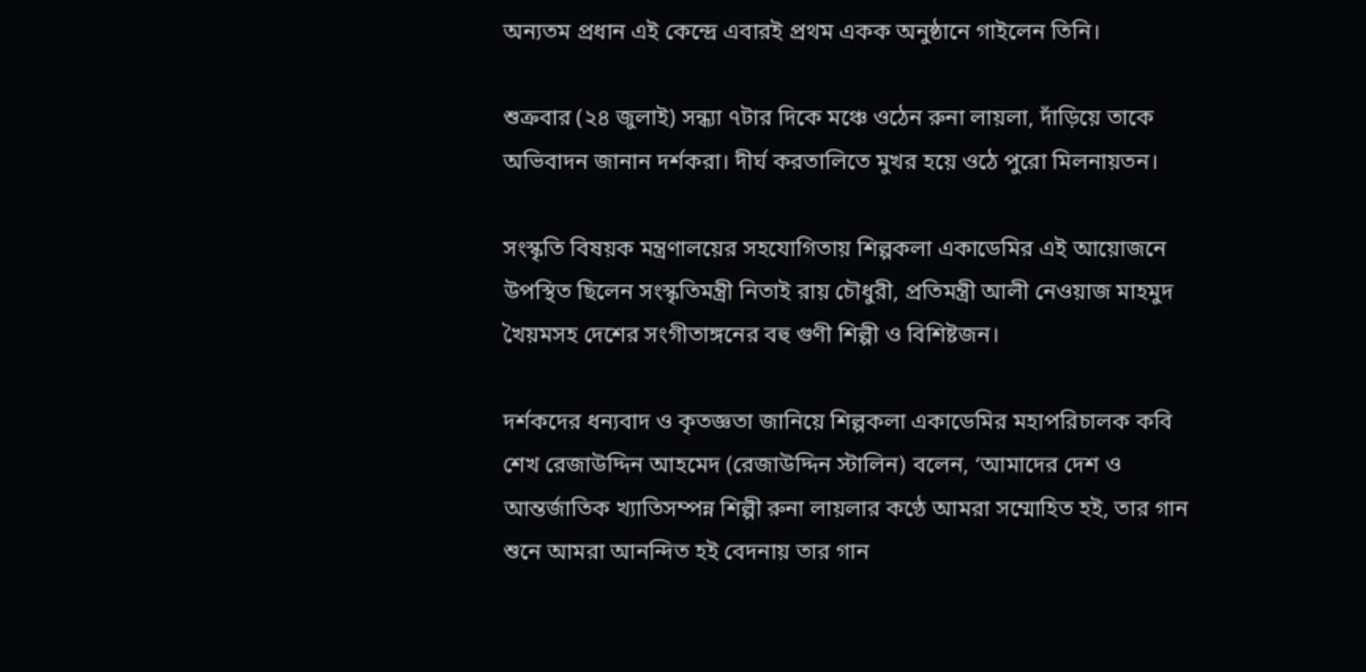অন্যতম প্রধান এই কেন্দ্রে এবারই প্রথম একক অনুষ্ঠানে গাইলেন তিনি।

শুক্রবার (২৪ জুলাই) সন্ধ্যা ৭টার দিকে মঞ্চে ওঠেন রুনা লায়লা, দাঁড়িয়ে তাকে অভিবাদন জানান দর্শকরা। দীর্ঘ করতালিতে মুখর হয়ে ওঠে পুরো মিলনায়তন।

সংস্কৃতি বিষয়ক মন্ত্রণালয়ের সহযোগিতায় শিল্পকলা একাডেমির এই আয়োজনে উপস্থিত ছিলেন সংস্কৃতিমন্ত্রী নিতাই রায় চৌধুরী, প্রতিমন্ত্রী আলী নেওয়াজ মাহমুদ খৈয়মসহ দেশের সংগীতাঙ্গনের বহু গুণী শিল্পী ও বিশিষ্টজন।

দর্শকদের ধন্যবাদ ও কৃতজ্ঞতা জানিয়ে শিল্পকলা একাডেমির মহাপরিচালক কবি শেখ রেজাউদ্দিন আহমেদ (রেজাউদ্দিন স্টালিন) বলেন, ‘আমাদের দেশ ও আন্তর্জাতিক খ্যাতিসম্পন্ন শিল্পী রুনা লায়লার কণ্ঠে আমরা সম্মোহিত হই, তার গান শুনে আমরা আনন্দিত হই বেদনায় তার গান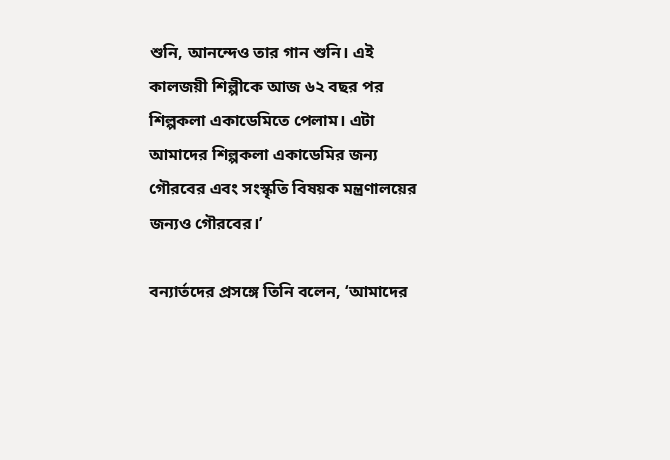শুনি, আনন্দেও তার গান শুনি। এই কালজয়ী শিল্পীকে আজ ৬২ বছর পর শিল্পকলা একাডেমিতে পেলাম। এটা আমাদের শিল্পকলা একাডেমির জন্য গৌরবের এবং সংস্কৃতি বিষয়ক মন্ত্রণালয়ের জন্যও গৌরবের।’

বন্যার্তদের প্রসঙ্গে তিনি বলেন, ‘আমাদের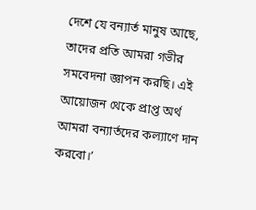দেশে যে বন্যার্ত মানুষ আছে, তাদের প্রতি আমরা গভীর সমবেদনা জ্ঞাপন করছি। এই আয়োজন থেকে প্রাপ্ত অর্থ আমরা বন্যার্তদের কল্যাণে দান করবো।’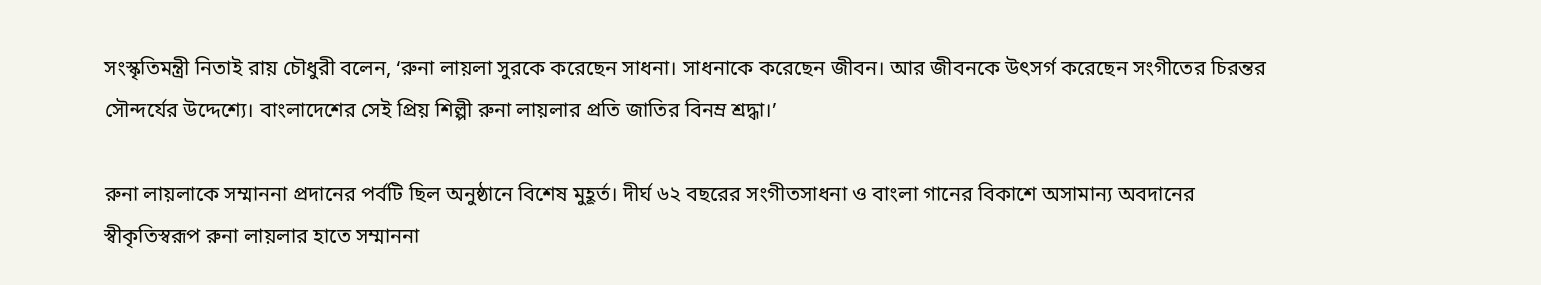সংস্কৃতিমন্ত্রী নিতাই রায় চৌধুরী বলেন, ‘রুনা লায়লা সুরকে করেছেন সাধনা। সাধনাকে করেছেন জীবন। আর জীবনকে উৎসর্গ করেছেন সংগীতের চিরন্তর সৌন্দর্যের উদ্দেশ্যে। বাংলাদেশের সেই প্রিয় শিল্পী রুনা লায়লার প্রতি জাতির বিনম্র শ্রদ্ধা।’

রুনা লায়লাকে সম্মাননা প্রদানের পর্বটি ছিল অনুষ্ঠানে বিশেষ মুহূর্ত। দীর্ঘ ৬২ বছরের সংগীতসাধনা ও বাংলা গানের বিকাশে অসামান্য অবদানের স্বীকৃতিস্বরূপ রুনা লায়লার হাতে সম্মাননা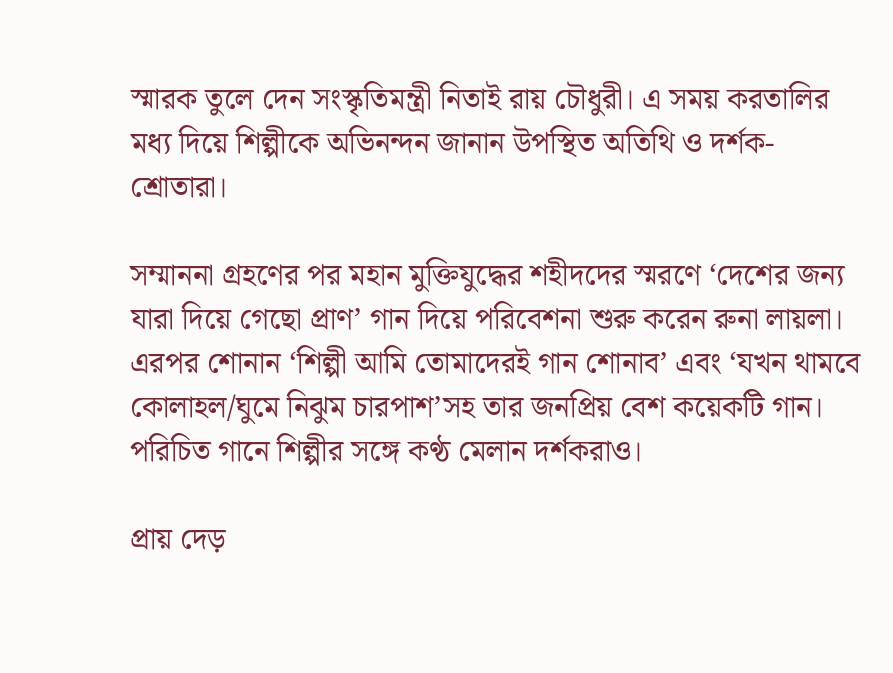স্মারক তুলে দেন সংস্কৃতিমন্ত্রী নিতাই রায় চৌধুরী। এ সময় করতালির মধ্য দিয়ে শিল্পীকে অভিনন্দন জানান উপস্থিত অতিথি ও দর্শক-শ্রোতারা।

সম্মাননা গ্রহণের পর মহান মুক্তিযুদ্ধের শহীদদের স্মরণে ‘দেশের জন্য যারা দিয়ে গেছো প্রাণ’ গান দিয়ে পরিবেশনা শুরু করেন রুনা লায়লা। এরপর শোনান ‘শিল্পী আমি তোমাদেরই গান শোনাব’ এবং ‘যখন থামবে কোলাহল/ঘুমে নিঝুম চারপাশ’সহ তার জনপ্রিয় বেশ কয়েকটি গান। পরিচিত গানে শিল্পীর সঙ্গে কণ্ঠ মেলান দর্শকরাও।

প্রায় দেড়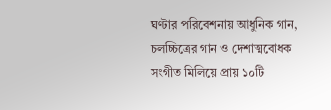ঘণ্টার পরিবেশনায় আধুনিক গান, চলচ্চিত্রের গান ও দেশাত্মবোধক সংগীত মিলিয়ে প্রায় ১০টি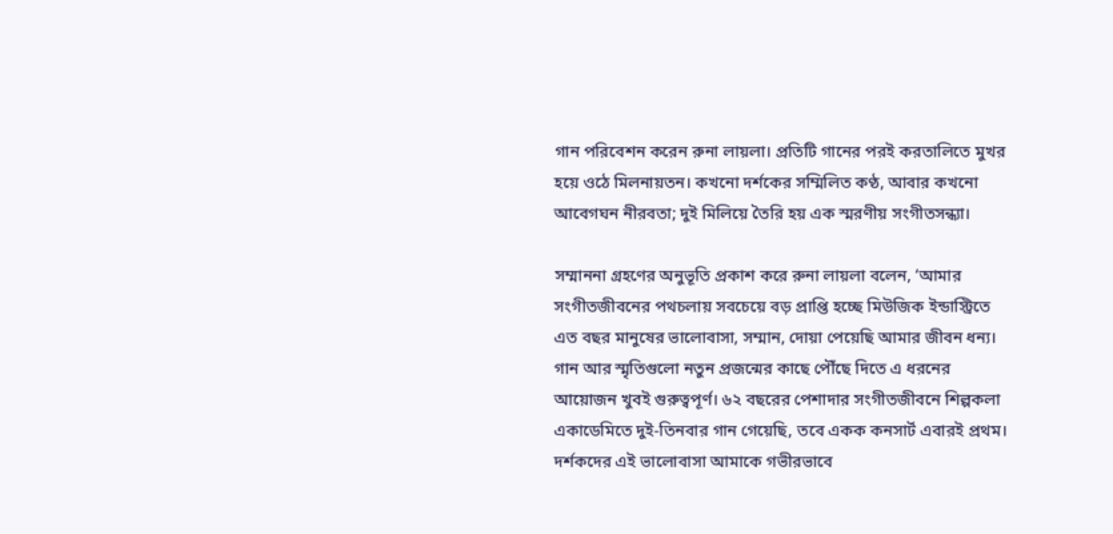গান পরিবেশন করেন রুনা লায়লা। প্রতিটি গানের পরই করতালিতে মুখর হয়ে ওঠে মিলনায়তন। কখনো দর্শকের সম্মিলিত কণ্ঠ, আবার কখনো আবেগঘন নীরবতা; দুই মিলিয়ে তৈরি হয় এক স্মরণীয় সংগীতসন্ধ্যা।

সম্মাননা গ্রহণের অনুভূতি প্রকাশ করে রুনা লায়লা বলেন, ‘আমার সংগীতজীবনের পথচলায় সবচেয়ে বড় প্রাপ্তি হচ্ছে মিউজিক ইন্ডাস্ট্রিতে এত বছর মানুষের ভালোবাসা, সম্মান, দোয়া পেয়েছি আমার জীবন ধন্য। গান আর স্মৃতিগুলো নতুন প্রজন্মের কাছে পৌঁছে দিতে এ ধরনের আয়োজন খুবই গুরুত্বপূর্ণ। ৬২ বছরের পেশাদার সংগীতজীবনে শিল্পকলা একাডেমিতে দুই-তিনবার গান গেয়েছি, তবে একক কনসার্ট এবারই প্রথম। দর্শকদের এই ভালোবাসা আমাকে গভীরভাবে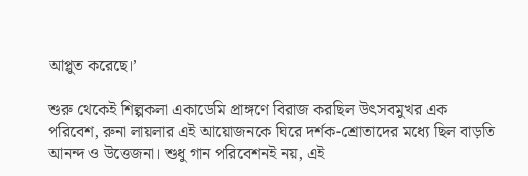আপ্লুত করেছে।’

শুরু থেকেই শিল্পকলা একাডেমি প্রাঙ্গণে বিরাজ করছিল উৎসবমুখর এক পরিবেশ, রুনা লায়লার এই আয়োজনকে ঘিরে দর্শক-শ্রোতাদের মধ্যে ছিল বাড়তি আনন্দ ও উত্তেজনা। শুধু গান পরিবেশনই নয়, এই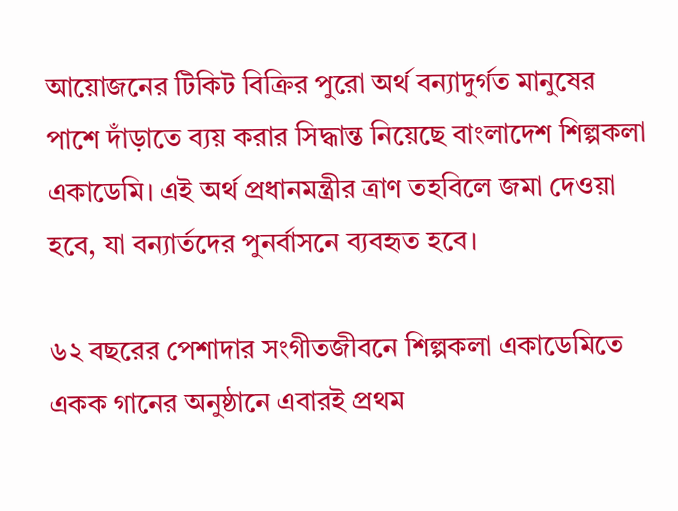আয়োজনের টিকিট বিক্রির পুরো অর্থ বন্যাদুর্গত মানুষের পাশে দাঁড়াতে ব্যয় করার সিদ্ধান্ত নিয়েছে বাংলাদেশ শিল্পকলা একাডেমি। এই অর্থ প্রধানমন্ত্রীর ত্রাণ তহবিলে জমা দেওয়া হবে, যা বন্যার্তদের পুনর্বাসনে ব্যবহৃত হবে।

৬২ বছরের পেশাদার সংগীতজীবনে শিল্পকলা একাডেমিতে একক গানের অনুষ্ঠানে এবারই প্রথম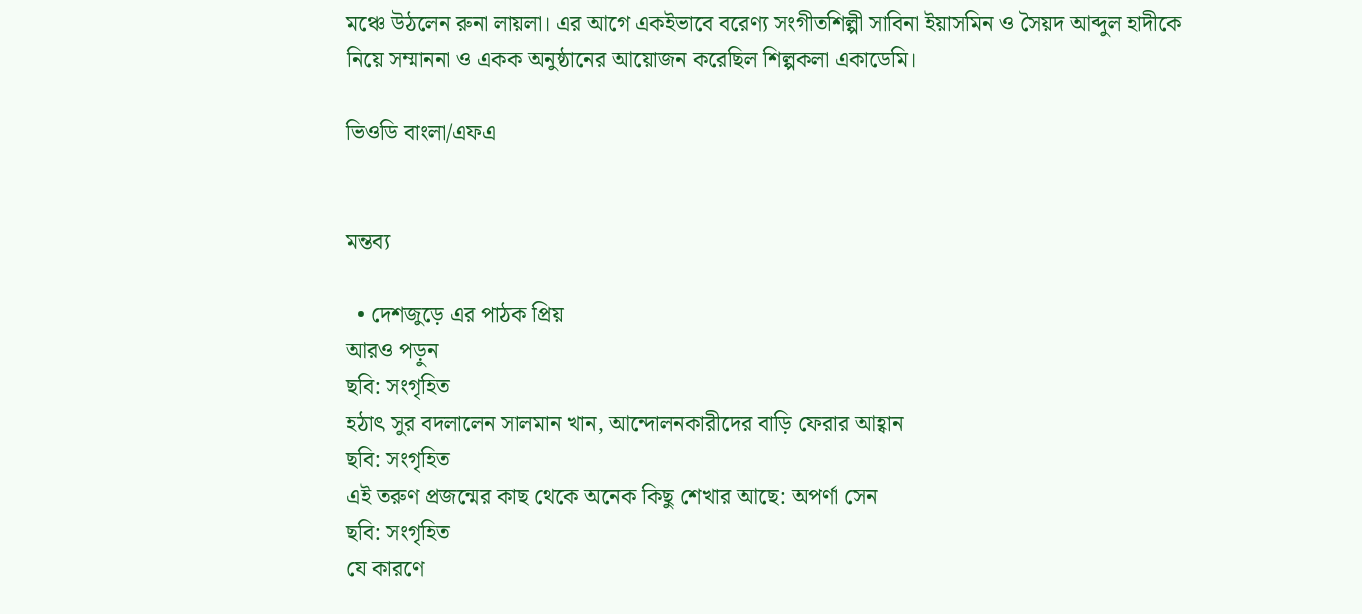মঞ্চে উঠলেন রুনা লায়লা। এর আগে একইভাবে বরেণ্য সংগীতশিল্পী সাবিনা ইয়াসমিন ও সৈয়দ আব্দুল হাদীকে নিয়ে সম্মাননা ও একক অনুষ্ঠানের আয়োজন করেছিল শিল্পকলা একাডেমি।

ভিওডি বাংলা/এফএ


মন্তব্য

  • দেশজুড়ে এর পাঠক প্রিয়
আরও পড়ুন
ছবি: সংগৃহিত
হঠাৎ সুর বদলালেন সালমান খান, আন্দোলনকারীদের বাড়ি ফেরার আহ্বান
ছবি: সংগৃহিত
এই তরুণ প্রজন্মের কাছ থেকে অনেক কিছু শেখার আছে: অপর্ণা সেন
ছবি: সংগৃহিত
যে কারণে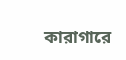কারাগারে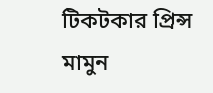টিকটকার প্রিন্স মামুন